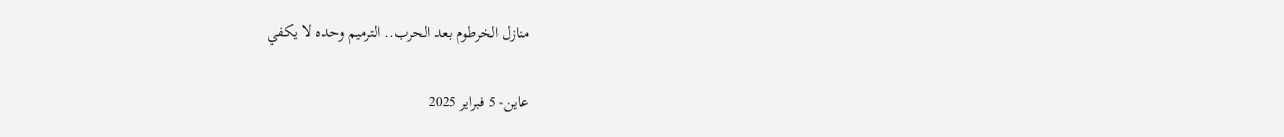منازل الخرطوم بعد الحرب.. الترميم وحده لا يكفي

عاين- 5 فبراير 2025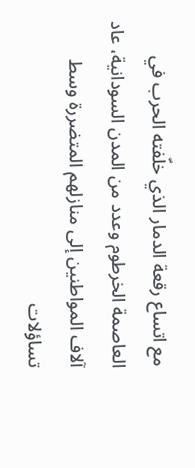مع اتساع رقعة الدمار الذي خلّفته الحرب في العاصمة الخرطوم وعدد من المدن السودانية، عاد آلاف المواطنين إلى منازلهم المتضررة وسط تساؤلات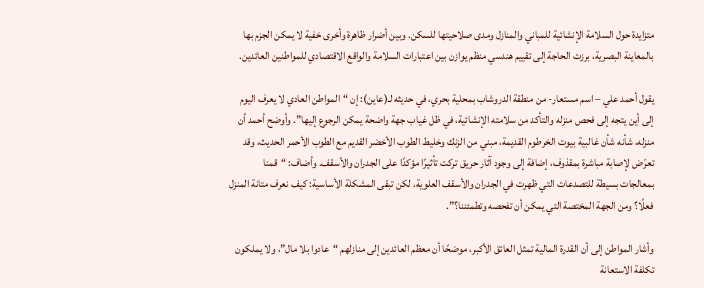متزايدة حول السلامة الإنشائية للمباني والمنازل ومدى صلاحيتها للسكن. وبين أضرار ظاهرة وأخرى خفية لا يمكن الجزم بها بالمعاينة البصرية، برزت الحاجة إلى تقييم هندسي منظم يوازن بين اعتبارات السلامة والواقع الاقتصادي للمواطنين العائدين.

يقول أحمد علي – اسم مستعار- من منطقة الدروشاب بمحلية بحري، في حديثه لـ(عاين): إن “المواطن العادي لا يعرف اليوم إلى أين يتجه إلى فحص منزله والتأكد من سلامته الإنشائية، في ظل غياب جهة واضحة يمكن الرجوع إليها”. وأوضح أحمد أن منزله، شأنه شأن غالبية بيوت الخرطوم القديمة، مبني من الزنك وخليط الطوب الأخضر القديم مع الطوب الأحمر الحديث، وقد تعرّض لإصابة مباشرة بمقذوف، إضافة إلى وجود آثار حريق تركت تأثيرًا مؤكدًا على الجدران والأسقف. وأضاف: “قمنا بمعالجات بسيطة للتصدعات التي ظهرت في الجدران والأسقف العلوية، لكن تبقى المشكلة الأساسية: كيف نعرف متانة المنزل فعلًا؟ ومن الجهة المختصة التي يمكن أن تفحصه وتطمئننا؟”.

وأشار المواطن إلى أن القدرة المالية تمثل العائق الأكبر، موضحًا أن معظم العائدين إلى منازلهم “عادوا بلا مال”، ولا يملكون تكلفة الاستعانة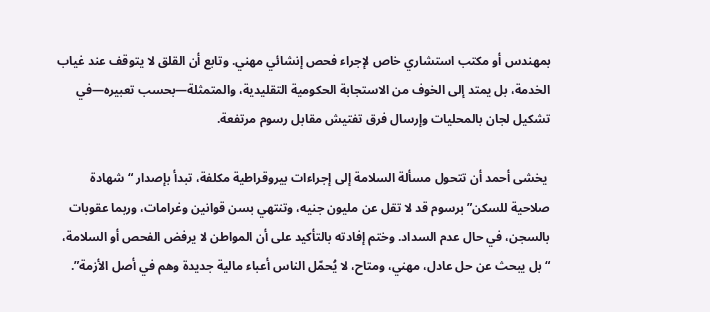بمهندس أو مكتب استشاري خاص لإجراء فحص إنشائي مهني. وتابع أن القلق لا يتوقف عند غياب الخدمة، بل يمتد إلى الخوف من الاستجابة الحكومية التقليدية، والمتمثلة—بحسب تعبيره—في تشكيل لجان بالمحليات وإرسال فرق تفتيش مقابل رسوم مرتفعة.

 يخشى أحمد أن تتحول مسألة السلامة إلى إجراءات بيروقراطية مكلفة، تبدأ بإصدار “شهادة صلاحية للسكن” برسوم قد لا تقل عن مليون جنيه، وتنتهي بسن قوانين وغرامات، وربما عقوبات بالسجن، في حال عدم السداد. وختم إفادته بالتأكيد على أن المواطن لا يرفض الفحص أو السلامة، “بل يبحث عن حل عادل، مهني، ومتاح، لا يُحمّل الناس أعباء مالية جديدة وهم في أصل الأزمة”.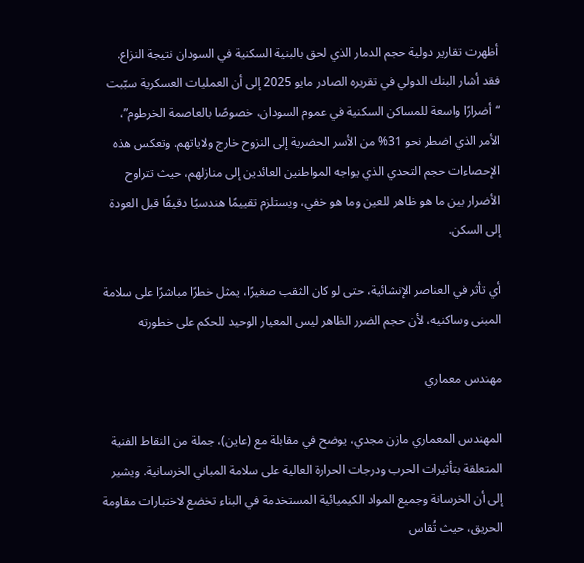أظهرت تقارير دولية حجم الدمار الذي لحق بالبنية السكنية في السودان نتيجة النزاع. فقد أشار البنك الدولي في تقريره الصادر مايو 2025 إلى أن العمليات العسكرية سبّبت “أضرارًا واسعة للمساكن السكنية في عموم السودان، خصوصًا بالعاصمة الخرطوم”، الأمر الذي اضطر نحو 31% من الأسر الحضرية إلى النزوح خارج ولاياتهم. وتعكس هذه الإحصاءات حجم التحدي الذي يواجه المواطنين العائدين إلى منازلهم، حيث تتراوح الأضرار بين ما هو ظاهر للعين وما هو خفي، ويستلزم تقييمًا هندسيًا دقيقًا قبل العودة إلى السكن.

أي تأثر في العناصر الإنشائية، حتى لو كان الثقب صغيرًا، يمثل خطرًا مباشرًا على سلامة المبنى وساكنيه، لأن حجم الضرر الظاهر ليس المعيار الوحيد للحكم على خطورته

مهندس معماري

المهندس المعماري مازن مجدي، يوضح في مقابلة مع (عاين)، جملة من النقاط الفنية المتعلقة بتأثيرات الحرب ودرجات الحرارة العالية على سلامة المباني الخرسانية. ويشير إلى أن الخرسانة وجميع المواد الكيميائية المستخدمة في البناء تخضع لاختبارات مقاومة الحريق، حيث تُقاس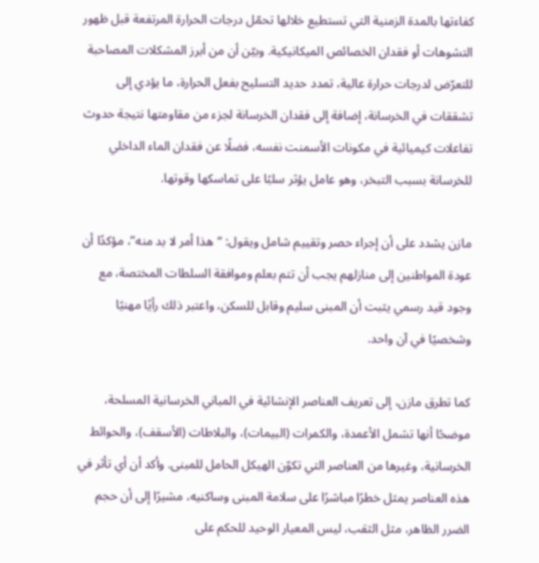كفاءتها بالمدة الزمنية التي تستطيع خلالها تحمّل درجات الحرارة المرتفعة قبل ظهور التشوهات أو فقدان الخصائص الميكانيكية. وبيّن أن من أبرز المشكلات المصاحبة للتعرّض لدرجات حرارة عالية، تمدد حديد التسليح بفعل الحرارة، ما يؤدي إلى تشققات في الخرسانة، إضافة إلى فقدان الخرسانة لجزء من مقاومتها نتيجة حدوث تفاعلات كيميائية في مكونات الأسمنت نفسه، فضلًا عن فقدان الماء الداخلي للخرسانة بسبب التبخر، وهو عامل يؤثر سلبًا على تماسكها وقوتها.

مازن يشدد على أن إجراء حصر وتقييم شامل ويقول: “هذا أمر لا بد منه”، مؤكدًا أن عودة المواطنين إلى منازلهم يجب أن تتم بعلم وموافقة السلطات المختصة، مع وجود قيد رسمي يثبت أن المبنى سليم وقابل للسكن، واعتبر ذلك رأيًا مهنيًا وشخصيًا في آن واحد.

كما تطرق مازن، إلى تعريف العناصر الإنشائية في المباني الخرسانية المسلحة، موضحًا أنها تشمل الأعمدة، والكمرات (البيمات)، والبلاطات (الأسقف)، والحوائط الخرسانية، وغيرها من العناصر التي تكوّن الهيكل الحامل للمبنى. وأكد أن أي تأثر في هذه العناصر يمثل خطرًا مباشرًا على سلامة المبنى وساكنيه، مشيرًا إلى أن حجم الضرر الظاهر، مثل الثقب، ليس المعيار الوحيد للحكم على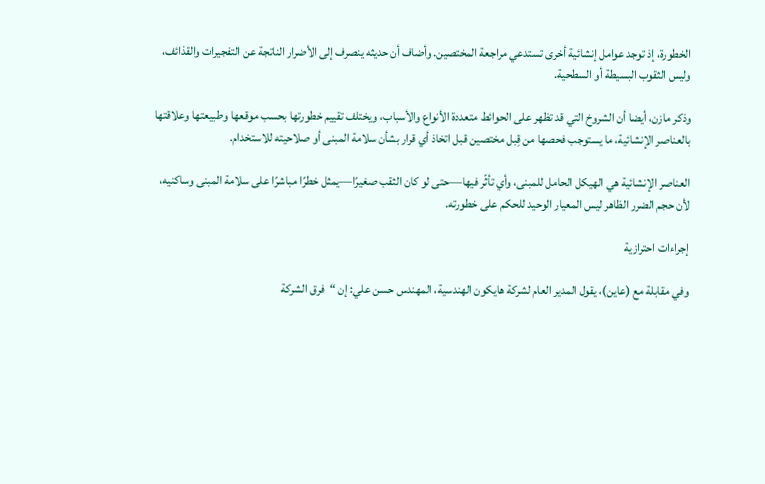الخطورة، إذ توجد عوامل إنشائية أخرى تستدعي مراجعة المختصين. وأضاف أن حديثه ينصرف إلى الأضرار الناتجة عن التفجيرات والقذائف، وليس الثقوب البسيطة أو السطحية.

وذكر مازن، أيضا أن الشروخ التي قد تظهر على الحوائط متعددة الأنواع والأسباب، ويختلف تقييم خطورتها بحسب موقعها وطبيعتها وعلاقتها بالعناصر الإنشائية، ما يستوجب فحصها من قِبل مختصين قبل اتخاذ أي قرار بشأن سلامة المبنى أو صلاحيته للاستخدام.

العناصر الإنشائية هي الهيكل الحامل للمبنى، وأي تأثّر فيها—حتى لو كان الثقب صغيرًا—يمثل خطرًا مباشرًا على سلامة المبنى وساكنيه، لأن حجم الضرر الظاهر ليس المعيار الوحيد للحكم على خطورته.

إجراءات احترازية

وفي مقابلة مع (عاين)، يقول المدير العام لشركة هايكون الهندسية، المهندس حسن علي: إن “فرق الشركة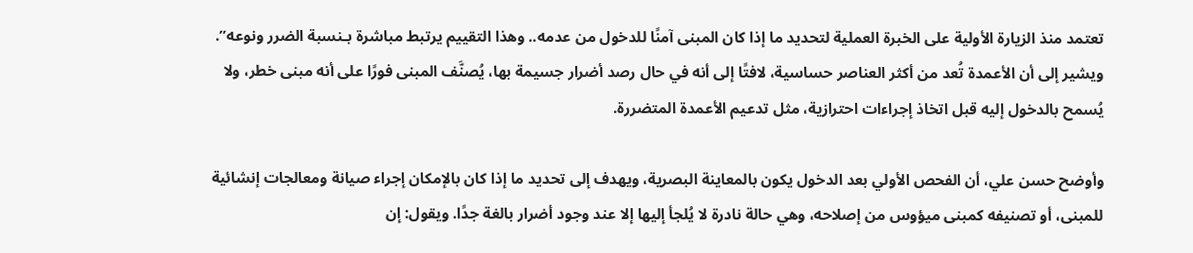تعتمد منذ الزيارة الأولية على الخبرة العملية لتحديد ما إذا كان المبنى آمنًا للدخول من عدمه.. وهذا التقييم يرتبط مباشرة بـنسبة الضرر ونوعه”. ويشير إلى أن الأعمدة تُعد من أكثر العناصر حساسية، لافتًا إلى أنه في حال رصد أضرار جسيمة بها، يُصنَّف المبنى فورًا على أنه مبنى خطر، ولا يُسمح بالدخول إليه قبل اتخاذ إجراءات احترازية، مثل تدعيم الأعمدة المتضررة.

وأوضح حسن علي، أن الفحص الأولي بعد الدخول يكون بالمعاينة البصرية، ويهدف إلى تحديد ما إذا كان بالإمكان إجراء صيانة ومعالجات إنشائية للمبنى، أو تصنيفه كمبنى ميؤوس من إصلاحه، وهي حالة نادرة لا يُلجأ إليها إلا عند وجود أضرار بالغة جدًا. ويقول: إن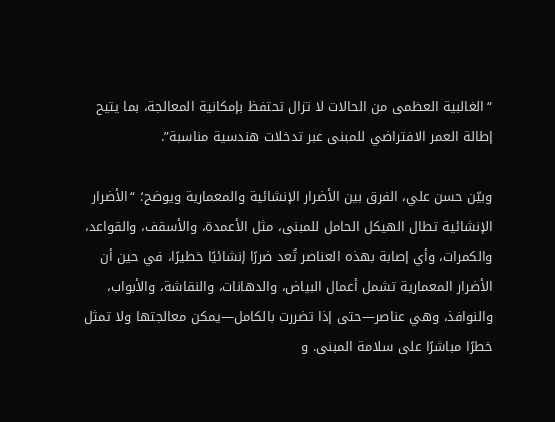“الغالبية العظمى من الحالات لا تزال تحتفظ بإمكانية المعالجة، بما يتيح إطالة العمر الافتراضي للمبنى عبر تدخلات هندسية مناسبة”.

وبيّن حسن علي، الفرق بين الأضرار الإنشائية والمعمارية ويوضح؛ “الأضرار الإنشائية تطال الهيكل الحامل للمبنى، مثل الأعمدة، والأسقف، والقواعد، والكمرات، وأي إصابة بهذه العناصر تُعد ضررًا إنشائيًا خطيرًا، في حين أن الأضرار المعمارية تشمل أعمال البياض، والدهانات، والنقاشة، والأبواب، والنوافذ، وهي عناصر—حتى إذا تضررت بالكامل—يمكن معالجتها ولا تمثل خطرًا مباشرًا على سلامة المبنى. و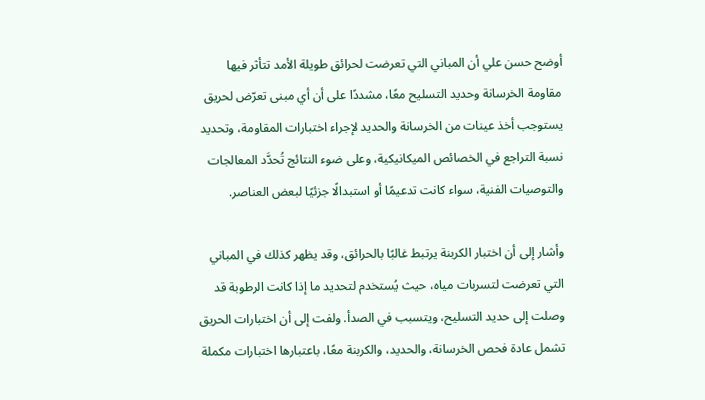أوضح حسن علي أن المباني التي تعرضت لحرائق طويلة الأمد تتأثر فيها مقاومة الخرسانة وحديد التسليح معًا، مشددًا على أن أي مبنى تعرّض لحريق يستوجب أخذ عينات من الخرسانة والحديد لإجراء اختبارات المقاومة، وتحديد نسبة التراجع في الخصائص الميكانيكية، وعلى ضوء النتائج تُحدَّد المعالجات والتوصيات الفنية، سواء كانت تدعيمًا أو استبدالًا جزئيًا لبعض العناصر.

وأشار إلى أن اختبار الكربنة يرتبط غالبًا بالحرائق، وقد يظهر كذلك في المباني التي تعرضت لتسربات مياه، حيث يُستخدم لتحديد ما إذا كانت الرطوبة قد وصلت إلى حديد التسليح، ويتسبب في الصدأ. ولفت إلى أن اختبارات الحريق تشمل عادة فحص الخرسانة، والحديد، والكربنة معًا، باعتبارها اختبارات مكملة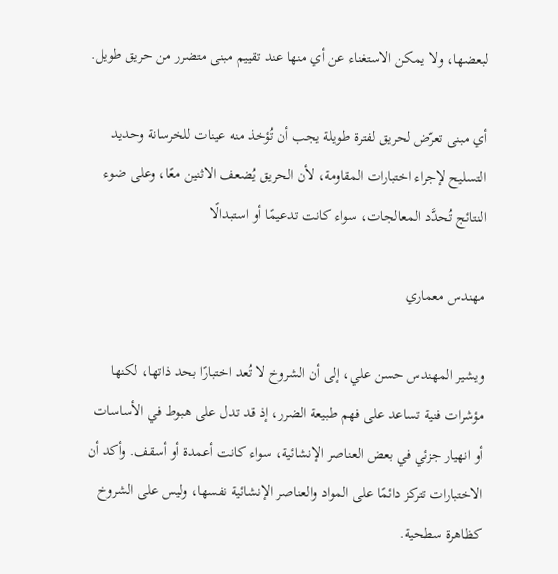لبعضها، ولا يمكن الاستغناء عن أي منها عند تقييم مبنى متضرر من حريق طويل.

أي مبنى تعرّض لحريق لفترة طويلة يجب أن تُؤخذ منه عينات للخرسانة وحديد التسليح لإجراء اختبارات المقاومة، لأن الحريق يُضعف الاثنين معًا، وعلى ضوء النتائج تُحدَّد المعالجات، سواء كانت تدعيمًا أو استبدالًا

مهندس معماري

ويشير المهندس حسن علي، إلى أن الشروخ لا تُعد اختبارًا بحد ذاتها، لكنها مؤشرات فنية تساعد على فهم طبيعة الضرر، إذ قد تدل على هبوط في الأساسات أو انهيار جزئي في بعض العناصر الإنشائية، سواء كانت أعمدة أو أسقف. وأكد أن الاختبارات تتركز دائمًا على المواد والعناصر الإنشائية نفسها، وليس على الشروخ كظاهرة سطحية.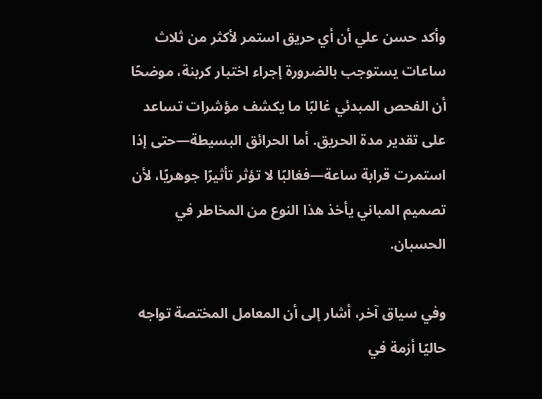وأكد حسن علي أن أي حريق استمر لأكثر من ثلاث ساعات يستوجب بالضرورة إجراء اختبار كربنة، موضحًا أن الفحص المبدئي غالبًا ما يكشف مؤشرات تساعد على تقدير مدة الحريق. أما الحرائق البسيطة—حتى إذا استمرت قرابة ساعة—فغالبًا لا تؤثر تأثيرًا جوهريًا، لأن تصميم المباني يأخذ هذا النوع من المخاطر في الحسبان.

وفي سياق آخر، أشار إلى أن المعامل المختصة تواجه حاليًا أزمة في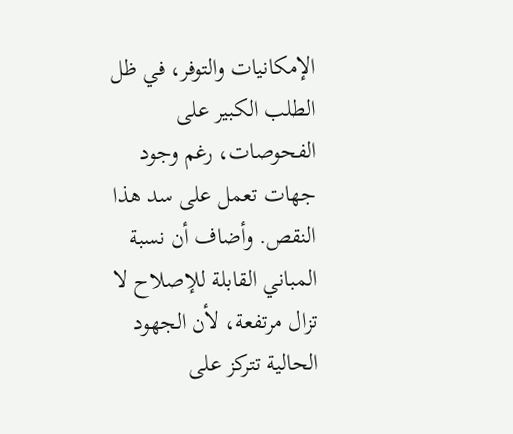الإمكانيات والتوفر، في ظل الطلب الكبير على الفحوصات، رغم وجود جهات تعمل على سد هذا النقص. وأضاف أن نسبة المباني القابلة للإصلاح لا تزال مرتفعة، لأن الجهود الحالية تتركز على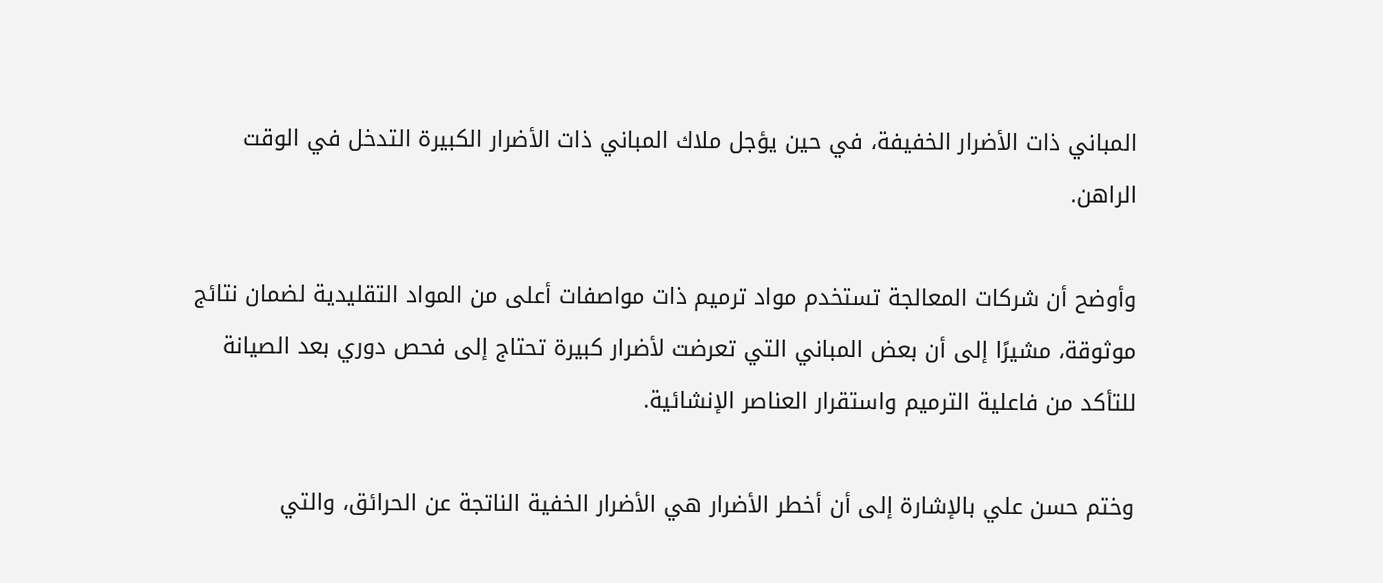المباني ذات الأضرار الخفيفة، في حين يؤجل ملاك المباني ذات الأضرار الكبيرة التدخل في الوقت الراهن.

وأوضح أن شركات المعالجة تستخدم مواد ترميم ذات مواصفات أعلى من المواد التقليدية لضمان نتائج موثوقة، مشيرًا إلى أن بعض المباني التي تعرضت لأضرار كبيرة تحتاج إلى فحص دوري بعد الصيانة للتأكد من فاعلية الترميم واستقرار العناصر الإنشائية.

وختم حسن علي بالإشارة إلى أن أخطر الأضرار هي الأضرار الخفية الناتجة عن الحرائق، والتي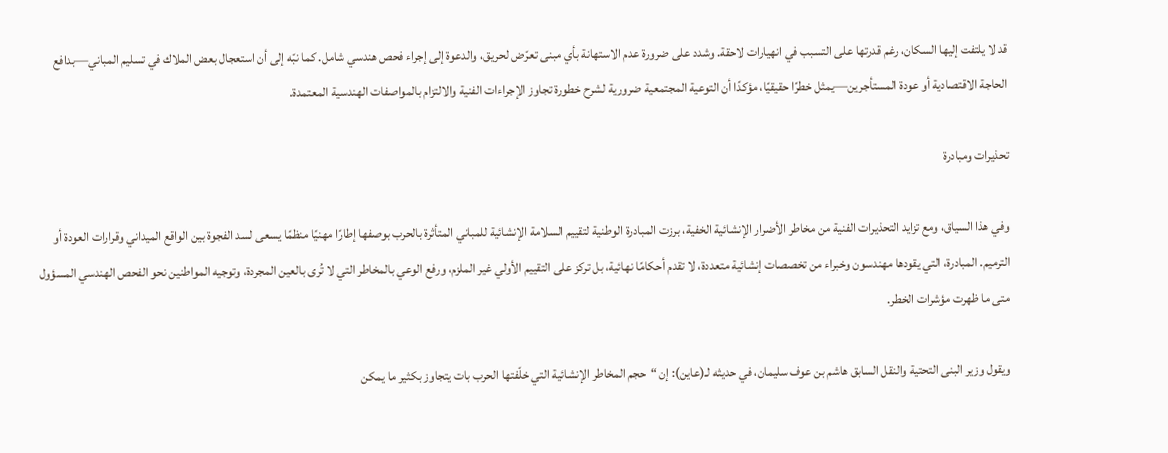قد لا يلتفت إليها السكان، رغم قدرتها على التسبب في انهيارات لاحقة. وشدد على ضرورة عدم الاستهانة بأي مبنى تعرّض لحريق، والدعوة إلى إجراء فحص هندسي شامل. كما نبّه إلى أن استعجال بعض الملاك في تسليم المباني—بدافع الحاجة الاقتصادية أو عودة المستأجرين—يمثل خطرًا حقيقيًا، مؤكدًا أن التوعية المجتمعية ضرورية لشرح خطورة تجاوز الإجراءات الفنية والالتزام بالمواصفات الهندسية المعتمدة.

تحذيرات ومبادرة

وفي هذا السياق، ومع تزايد التحذيرات الفنية من مخاطر الأضرار الإنشائية الخفية، برزت المبادرة الوطنية لتقييم السلامة الإنشائية للمباني المتأثرة بالحرب بوصفها إطارًا مهنيًا منظمًا يسعى لسد الفجوة بين الواقع الميداني وقرارات العودة أو الترميم. المبادرة، التي يقودها مهندسون وخبراء من تخصصات إنشائية متعددة، لا تقدم أحكامًا نهائية، بل تركز على التقييم الأولي غير الملزم، ورفع الوعي بالمخاطر التي لا تُرى بالعين المجردة، وتوجيه المواطنين نحو الفحص الهندسي المسؤول متى ما ظهرت مؤشرات الخطر.

ويقول وزير البنى التحتية والنقل السابق هاشم بن عوف سليمان، في حديثه لـ(عاين): إن “حجم المخاطر الإنشائية التي خلّفتها الحرب بات يتجاوز بكثير ما يمكن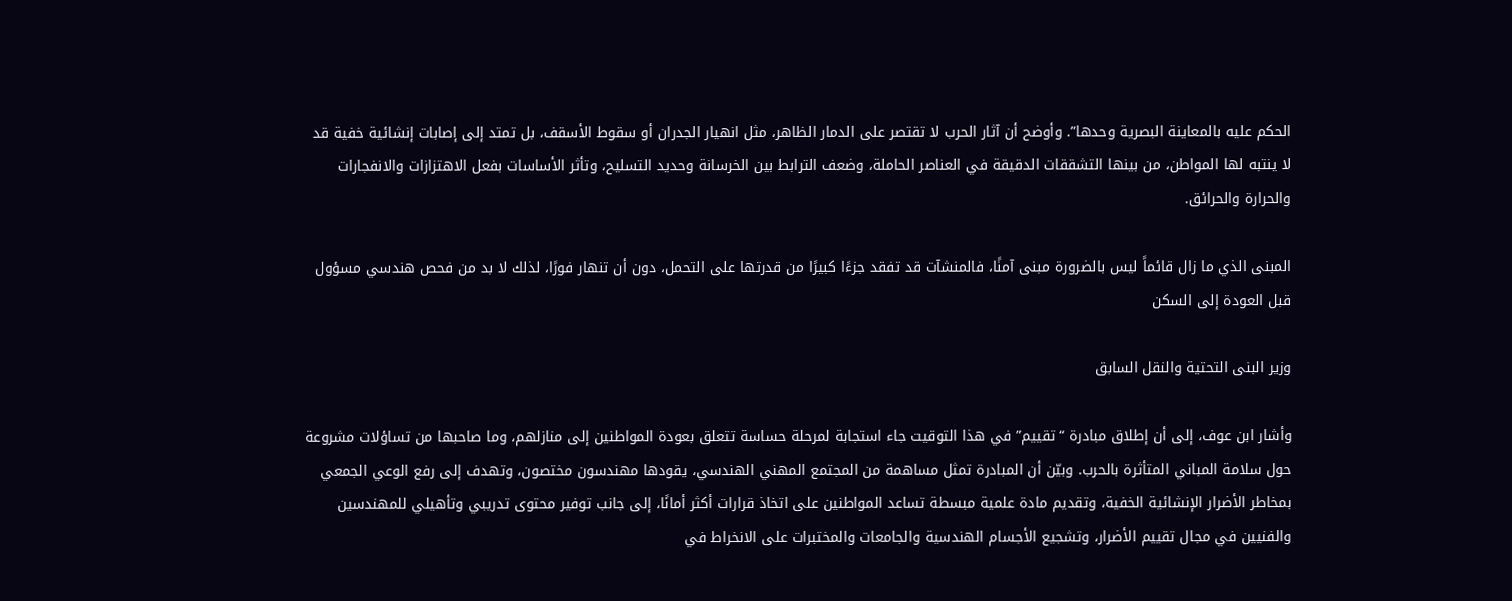الحكم عليه بالمعاينة البصرية وحدها”. وأوضح أن آثار الحرب لا تقتصر على الدمار الظاهر، مثل انهيار الجدران أو سقوط الأسقف، بل تمتد إلى إصابات إنشائية خفية قد لا ينتبه لها المواطن، من بينها التشققات الدقيقة في العناصر الحاملة، وضعف الترابط بين الخرسانة وحديد التسليح، وتأثر الأساسات بفعل الاهتزازات والانفجارات والحرارة والحرائق.

المبنى الذي ما زال قائماً ليس بالضرورة مبنى آمنًا، فالمنشآت قد تفقد جزءًا كبيرًا من قدرتها على التحمل، دون أن تنهار فورًا، لذلك لا بد من فحص هندسي مسؤول قبل العودة إلى السكن

وزير البنى التحتية والنقل السابق

وأشار ابن عوف، إلى أن إطلاق مبادرة “تقييم” في هذا التوقيت جاء استجابة لمرحلة حساسة تتعلق بعودة المواطنين إلى منازلهم، وما صاحبها من تساؤلات مشروعة حول سلامة المباني المتأثرة بالحرب. وبيّن أن المبادرة تمثل مساهمة من المجتمع المهني الهندسي، يقودها مهندسون مختصون، وتهدف إلى رفع الوعي الجمعي بمخاطر الأضرار الإنشائية الخفية، وتقديم مادة علمية مبسطة تساعد المواطنين على اتخاذ قرارات أكثر أمانًا، إلى جانب توفير محتوى تدريبي وتأهيلي للمهندسين والفنيين في مجال تقييم الأضرار، وتشجيع الأجسام الهندسية والجامعات والمختبرات على الانخراط في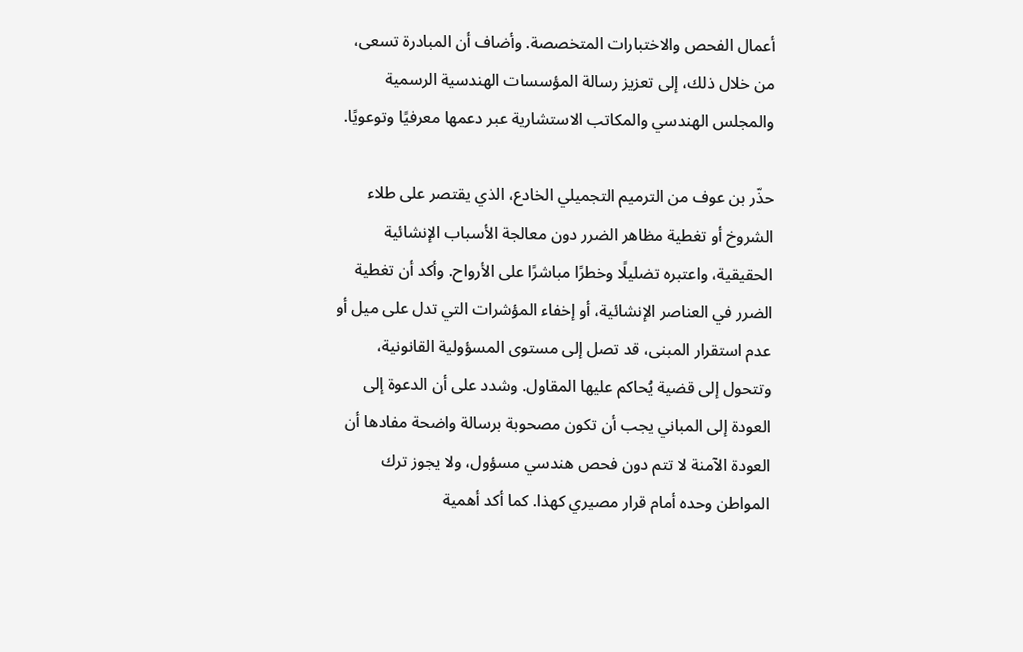أعمال الفحص والاختبارات المتخصصة. وأضاف أن المبادرة تسعى، من خلال ذلك، إلى تعزيز رسالة المؤسسات الهندسية الرسمية والمجلس الهندسي والمكاتب الاستشارية عبر دعمها معرفيًا وتوعويًا.

حذّر بن عوف من الترميم التجميلي الخادع، الذي يقتصر على طلاء الشروخ أو تغطية مظاهر الضرر دون معالجة الأسباب الإنشائية الحقيقية، واعتبره تضليلًا وخطرًا مباشرًا على الأرواح. وأكد أن تغطية الضرر في العناصر الإنشائية، أو إخفاء المؤشرات التي تدل على ميل أو عدم استقرار المبنى، قد تصل إلى مستوى المسؤولية القانونية، وتتحول إلى قضية يُحاكم عليها المقاول. وشدد على أن الدعوة إلى العودة إلى المباني يجب أن تكون مصحوبة برسالة واضحة مفادها أن العودة الآمنة لا تتم دون فحص هندسي مسؤول، ولا يجوز ترك المواطن وحده أمام قرار مصيري كهذا. كما أكد أهمية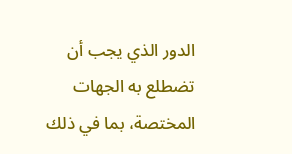الدور الذي يجب أن تضطلع به الجهات المختصة، بما في ذلك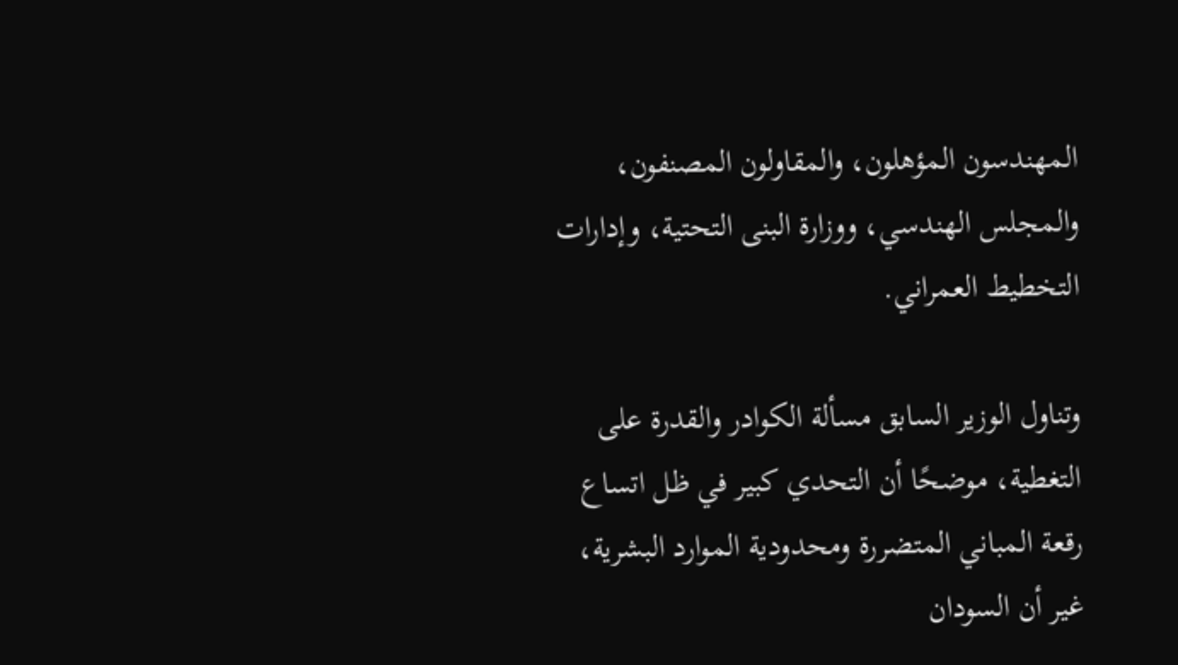المهندسون المؤهلون، والمقاولون المصنفون، والمجلس الهندسي، ووزارة البنى التحتية، وإدارات التخطيط العمراني.

وتناول الوزير السابق مسألة الكوادر والقدرة على التغطية، موضحًا أن التحدي كبير في ظل اتساع رقعة المباني المتضررة ومحدودية الموارد البشرية، غير أن السودان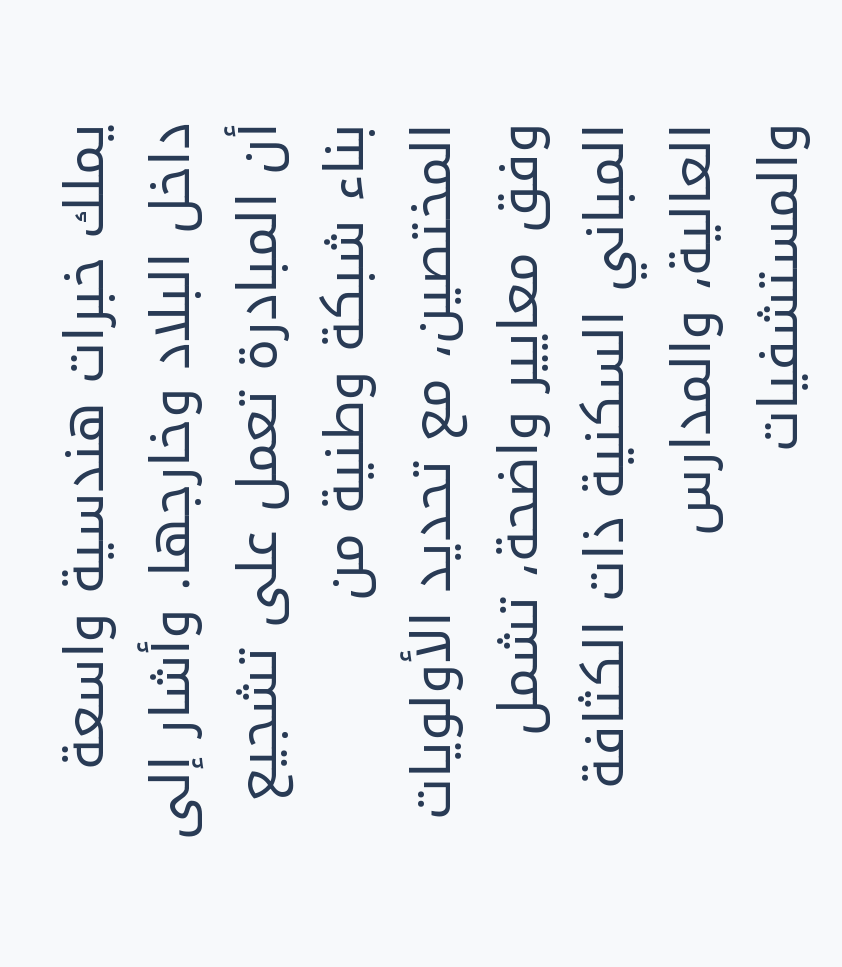يملك خبرات هندسية واسعة داخل البلاد وخارجها. وأشار إلى أن المبادرة تعمل على تشجيع بناء شبكة وطنية من المختصين، مع تحديد الأولويات وفق معايير واضحة، تشمل المباني السكنية ذات الكثافة العالية، والمدارس والمستشفيات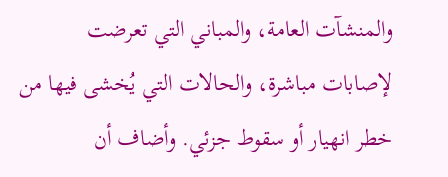والمنشآت العامة، والمباني التي تعرضت لإصابات مباشرة، والحالات التي يُخشى فيها من خطر انهيار أو سقوط جزئي. وأضاف أن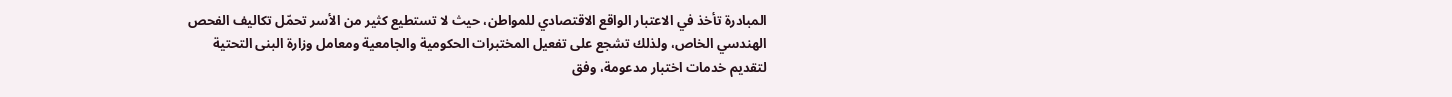المبادرة تأخذ في الاعتبار الواقع الاقتصادي للمواطن، حيث لا تستطيع كثير من الأسر تحمّل تكاليف الفحص الهندسي الخاص، ولذلك تشجع على تفعيل المختبرات الحكومية والجامعية ومعامل وزارة البنى التحتية لتقديم خدمات اختبار مدعومة، وفق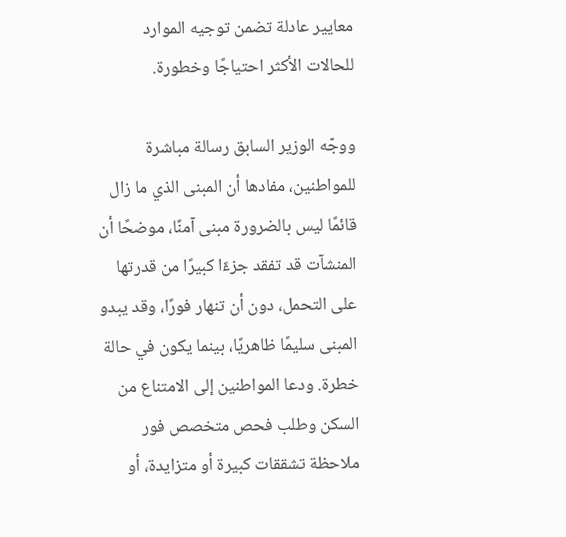معايير عادلة تضمن توجيه الموارد للحالات الأكثر احتياجًا وخطورة.

ووجّه الوزير السابق رسالة مباشرة للمواطنين، مفادها أن المبنى الذي ما زال قائمًا ليس بالضرورة مبنى آمنًا، موضحًا أن المنشآت قد تفقد جزءًا كبيرًا من قدرتها على التحمل، دون أن تنهار فورًا، وقد يبدو المبنى سليمًا ظاهريًا، بينما يكون في حالة خطرة. ودعا المواطنين إلى الامتناع من السكن وطلب فحص متخصص فور ملاحظة تشققات كبيرة أو متزايدة، أو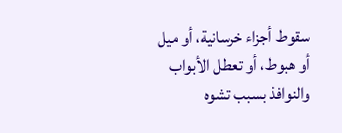سقوط أجزاء خرسانية، أو ميل أو هبوط، أو تعطل الأبواب والنوافذ بسبب تشوه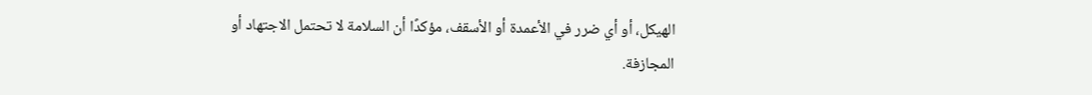الهيكل، أو أي ضرر في الأعمدة أو الأسقف، مؤكدًا أن السلامة لا تحتمل الاجتهاد أو المجازفة.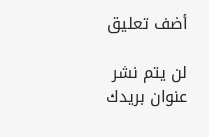أضف تعليق

لن يتم نشر عنوان بريدك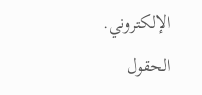الإلكتروني. الحقول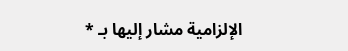الإلزامية مشار إليها بـ *